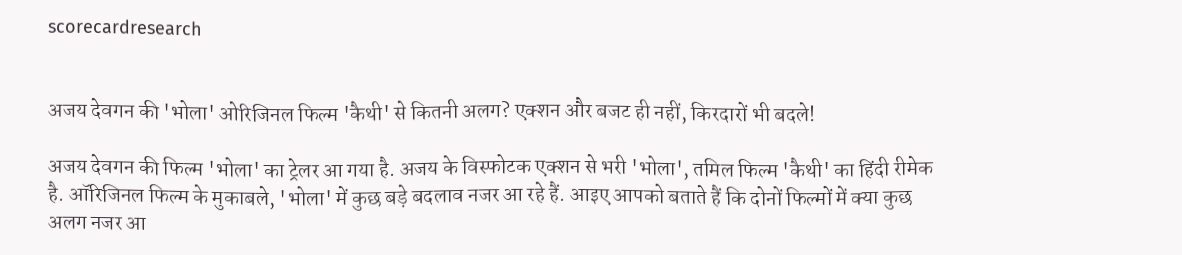scorecardresearch


अजय देवगन की 'भोला' ओरिजिनल फिल्म 'कैथी' से कितनी अलग? एक्शन और बजट ही नहीं, किरदारों भी बदले!

अजय देवगन की फिल्म 'भोला' का ट्रेलर आ गया है. अजय के विस्फोटक एक्शन से भरी 'भोला', तमिल फिल्म 'कैथी' का हिंदी रीमेक है. ऑरिजिनल फिल्म के मुकाबले, 'भोला' में कुछ बड़े बदलाव नजर आ रहे हैं. आइए आपको बताते हैं कि दोनों फिल्मों में क्या कुछ अलग नजर आ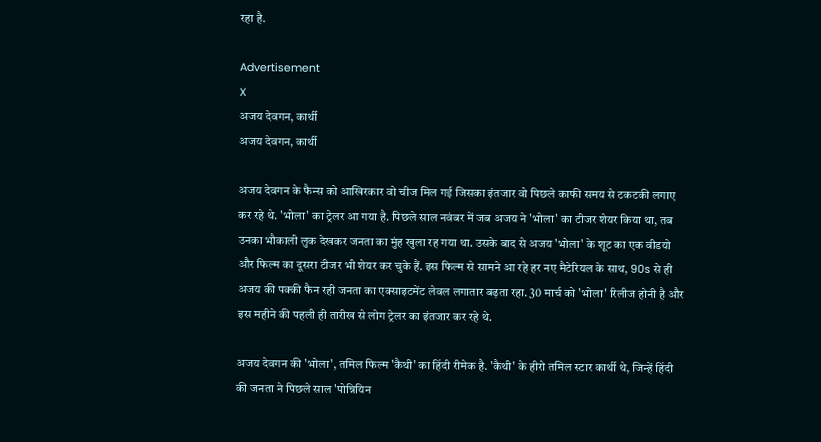रहा है.

Advertisement
X
अजय देवगन, कार्थी
अजय देवगन, कार्थी

अजय देवगन के फैन्स को आखिरकार वो चीज मिल गई जिसका इंतजार वो पिछले काफी समय से टकटकी लगाए कर रहे थे. 'भोला' का ट्रेलर आ गया है. पिछले साल नवंबर में जब अजय ने 'भोला' का टीजर शेयर किया था, तब उनका भौकाली लुक देखकर जनता का मुंह खुला रह गया था. उसके बाद से अजय 'भोला' के शूट का एक वीडयो और फिल्म का दूसरा टीजर भी शेयर कर चुके हैं. इस फिल्म से सामने आ रहे हर नए मैटेरियल के साथ, 90s से ही अजय की पक्की फैन रही जनता का एक्साइटमेंट लेवल लगातार बढ़ता रहा. 30 मार्च को 'भोला' रिलीज होनी है और इस महीने की पहली ही तारीख से लोग ट्रेलर का इंतजार कर रहे थे.

अजय देवगन की 'भोला', तमिल फिल्म 'कैथी' का हिंदी रीमेक है. 'कैथी' के हीरो तमिल स्टार कार्थी थे, जिन्हें हिंदी की जनता ने पिछले साल 'पोन्नियिन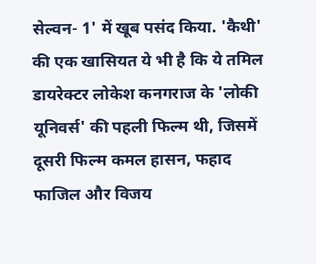सेल्वन- 1' में खूब पसंद किया. 'कैथी' की एक खासियत ये भी है कि ये तमिल डायरेक्टर लोकेश कनगराज के 'लोकी यूनिवर्स' की पहली फिल्म थी, जिसमें दूसरी फिल्म कमल हासन, फहाद फाजिल और विजय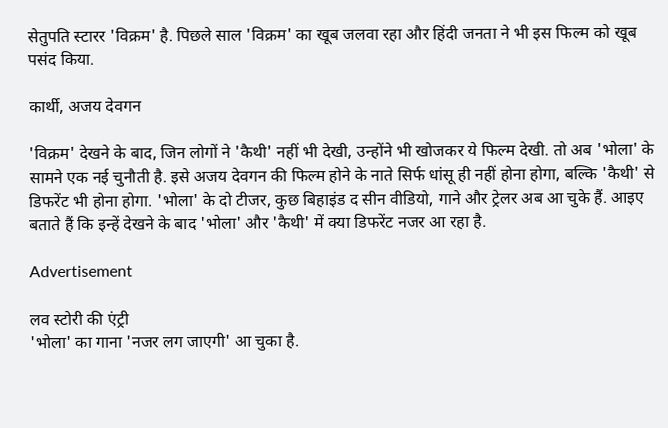सेतुपति स्टारर 'विक्रम' है. पिछले साल 'विक्रम' का खूब जलवा रहा और हिंदी जनता ने भी इस फिल्म को खूब पसंद किया.

कार्थी, अजय देवगन

'विक्रम' देखने के बाद, जिन लोगों ने 'कैथी' नहीं भी देखी, उन्होंने भी खोजकर ये फिल्म देखी. तो अब 'भोला' के सामने एक नई चुनौती है. इसे अजय देवगन की फिल्म होने के नाते सिर्फ धांसू ही नहीं होना होगा, बल्कि 'कैथी' से डिफरेंट भी होना होगा. 'भोला' के दो टीजर, कुछ बिहाइंड द सीन वीडियो, गाने और ट्रेलर अब आ चुके हैं. आइए बताते हैं कि इन्हें देखने के बाद 'भोला' और 'कैथी' में क्या डिफरेंट नजर आ रहा है.

Advertisement

लव स्टोरी की एंट्री
'भोला' का गाना 'नजर लग जाएगी' आ चुका है.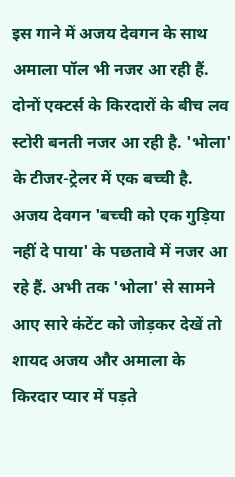इस गाने में अजय देवगन के साथ अमाला पॉल भी नजर आ रही हैं. दोनों एक्टर्स के किरदारों के बीच लव स्टोरी बनती नजर आ रही है. 'भोला' के टीजर-ट्रेलर में एक बच्ची है. अजय देवगन 'बच्ची को एक गुड़िया नहीं दे पाया' के पछतावे में नजर आ रहे हैं. अभी तक 'भोला' से सामने आए सारे कंटेंट को जोड़कर देखें तो शायद अजय और अमाला के किरदार प्यार में पड़ते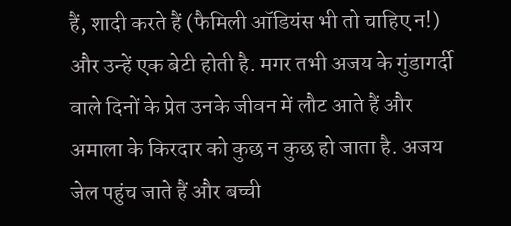हैं, शादी करते हैं (फैमिली ऑडियंस भी तो चाहिए न!) और उन्हें एक बेटी होती है. मगर तभी अजय के गुंडागर्दी वाले दिनों के प्रेत उनके जीवन में लौट आते हैं और अमाला के किरदार को कुछ न कुछ हो जाता है. अजय जेल पहुंच जाते हैं और बच्ची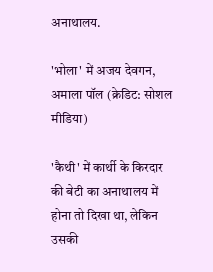अनाथालय.

'भोला' में अजय देवगन, अमाला पॉल (क्रेडिट: सोशल मीडिया)

'कैथी' में कार्थी के किरदार की बेटी का अनाथालय में होना तो दिखा था, लेकिन उसकी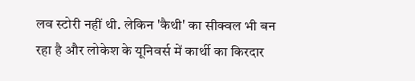लव स्टोरी नहीं थी. लेकिन 'कैथी' का सीक्वल भी बन रहा है और लोकेश के यूनिवर्स में कार्थी का किरदार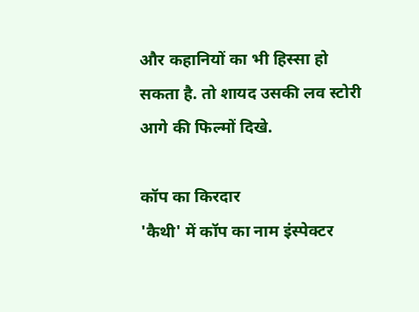और कहानियों का भी हिस्सा हो सकता है. तो शायद उसकी लव स्टोरी आगे की फिल्मों दिखे.

कॉप का किरदार
'कैथी' में कॉप का नाम इंस्पेक्टर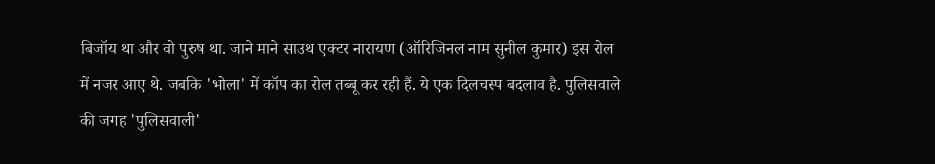बिजॉय था और वो पुरुष था. जाने माने साउथ एक्टर नारायण (ऑरिजिनल नाम सुनील कुमार) इस रोल में नजर आए थे. जबकि 'भोला' में कॉप का रोल तब्बू कर रही हैं. ये एक दिलचस्प बदलाव है. पुलिसवाले की जगह 'पुलिसवाली'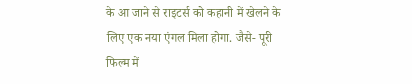के आ जाने से राइटर्स को कहानी में खेलने के लिए एक नया एंगल मिला होगा. जैसे- पूरी फिल्म में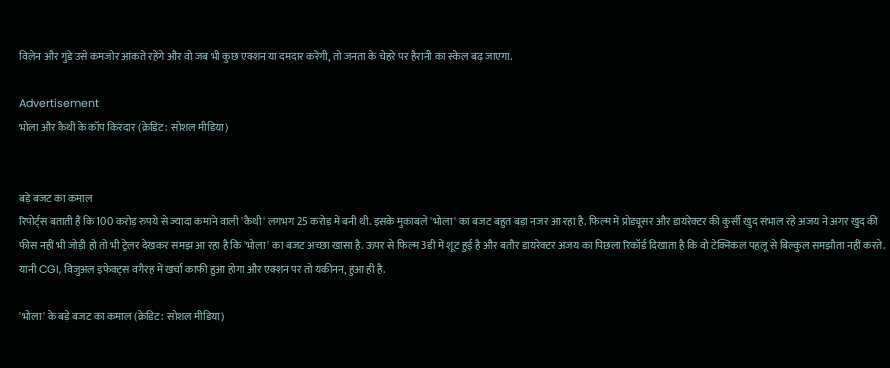विलेन और गुंडे उसे कमजोर आंकते रहेंगे और वो जब भी कुछ एक्शन या दमदार करेगी, तो जनता के चेहरे पर हैरानी का स्केल बढ़ जाएगा.

Advertisement
भोला और कैथी के कॉप किरदार (क्रेडिट: सोशल मीडिया)


बड़े बजट का कमाल
रिपोर्ट्स बताती हैं कि 100 करोड़ रुपये से ज्यादा कमाने वाली 'कैथी' लगभग 25 करोड़ में बनी थी. इसके मुकाबले 'भोला' का बजट बहुत बड़ा नजर आ रहा है. फिल्म में प्रोड्यूसर और डायरेक्टर की कुर्सी खुद संभाल रहे अजय ने अगर खुद की फीस नहीं भी जोड़ी हो तो भी ट्रेलर देखकर समझ आ रहा है कि 'भोला' का बजट अच्छा खासा है. ऊपर से फिल्म 3डी में शूट हुई है और बतौर डायरेक्टर अजय का पिछला रिकॉर्ड दिखाता है कि वो टेक्निकल पहलू से बिल्कुल समझौता नहीं करते. यानी CGI, विजुअल इफेक्ट्स वगैरह में खर्चा काफी हुआ होगा और एक्शन पर तो यकीनन, हुआ ही है.

'भोला' के बड़े बजट का कमाल (क्रेडिट: सोशल मीडिया)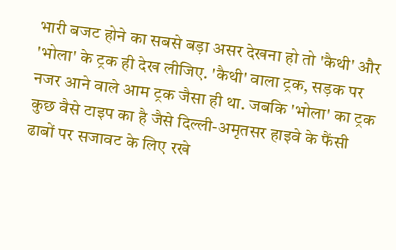भारी बजट होने का सबसे बड़ा असर देखना हो तो 'कैथी' और 'भोला' के ट्रक ही देख लीजिए. 'कैथी' वाला ट्रक, सड़क पर नजर आने वाले आम ट्रक जैसा ही था. जबकि 'भोला' का ट्रक कुछ वैसे टाइप का है जैसे दिल्ली-अमृतसर हाइवे के फैंसी ढाबों पर सजावट के लिए रखे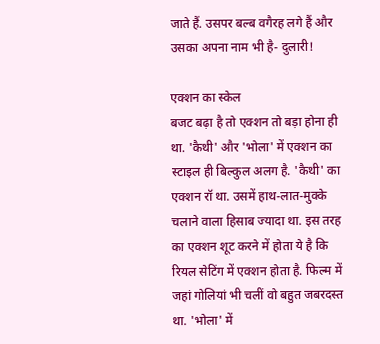जाते हैं. उसपर बल्ब वगैरह लगे हैं और उसका अपना नाम भी है- दुलारी!

एक्शन का स्केल
बजट बढ़ा है तो एक्शन तो बड़ा होना ही था. 'कैथी' और 'भोला' में एक्शन का स्टाइल ही बिल्कुल अलग है. 'कैथी' का एक्शन रॉ था. उसमें हाथ-लात-मुक्के चलाने वाला हिसाब ज्यादा था. इस तरह का एक्शन शूट करने में होता ये है कि रियल सेटिंग में एक्शन होता है. फिल्म में जहां गोलियां भी चलीं वो बहुत जबरदस्त था. 'भोला' में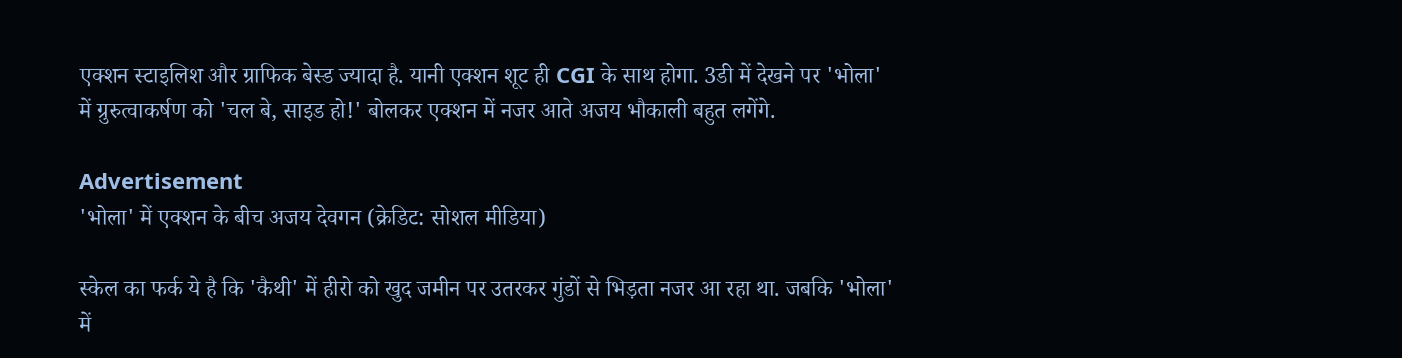एक्शन स्टाइलिश और ग्राफिक बेस्ड ज्यादा है. यानी एक्शन शूट ही CGI के साथ होगा. 3डी में देखने पर 'भोला' में ग्रुरुत्वाकर्षण को 'चल बे, साइड हो!' बोलकर एक्शन में नजर आते अजय भौकाली बहुत लगेंगे.

Advertisement
'भोला' में एक्शन के बीच अजय देवगन (क्रेडिट: सोशल मीडिया)

स्केल का फर्क ये है कि 'कैथी' में हीरो को खुद जमीन पर उतरकर गुंडों से भिड़ता नजर आ रहा था. जबकि 'भोला' में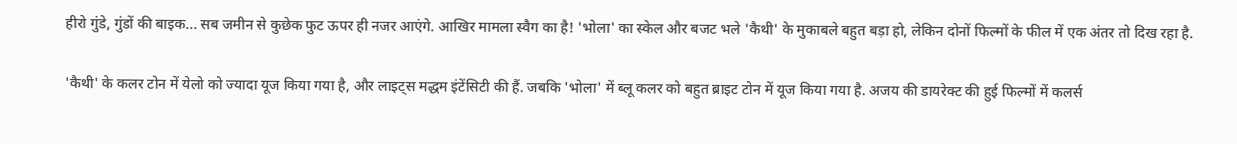हीरो गुंडे, गुंडों की बाइक... सब जमीन से कुछेक फुट ऊपर ही नजर आएंगे. आखिर मामला स्वैग का है! 'भोला' का स्केल और बजट भले 'कैथी' के मुकाबले बहुत बड़ा हो, लेकिन दोनों फिल्मों के फील में एक अंतर तो दिख रहा है.

'कैथी' के कलर टोन में येलो को ज्यादा यूज किया गया है, और लाइट्स मद्धम इंटेंसिटी की हैं. जबकि 'भोला' में ब्लू कलर को बहुत ब्राइट टोन में यूज किया गया है. अजय की डायरेक्ट की हुई फिल्मों में कलर्स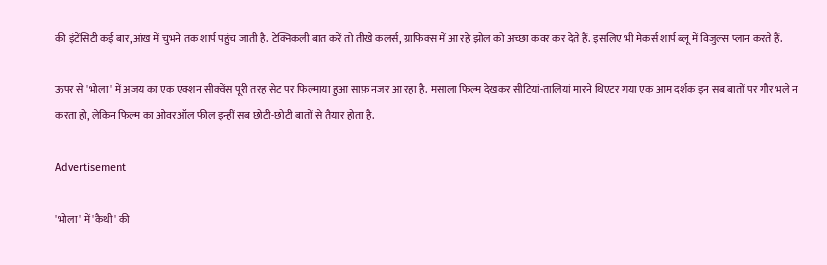की इंटेंसिटी कई बार,आंख में चुभने तक शार्प पहुंच जाती है. टेक्निकली बात करें तो तीखे कलर्स, ग्राफिक्स में आ रहे झोल को अच्छा कवर कर देते हैं. इसलिए भी मेकर्स शार्प ब्लू में विजुल्स प्लान करते हैं.

ऊपर से 'भोला' में अजय का एक एक्शन सीक्वेंस पूरी तरह सेट पर फिल्माया हुआ साफ़ नजर आ रहा है. मसाला फिल्म देखकर सीटियां-तालियां मारने थिएटर गया एक आम दर्शक इन सब बातों पर गौर भले न करता हो, लेकिन फिल्म का ओवरऑल फील इन्हीं सब छोटी-छोटी बातों से तैयार होता है.

Advertisement

'भोला' में 'कैथी' की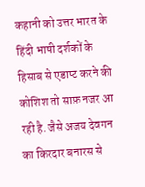कहानी को उत्तर भारत के हिंदी भाषी दर्शकों के हिसाब से एडाप्ट करने की कोशिश तो साफ़ नजर आ रही है. जैसे अजय देवगन का किरदार बनारस से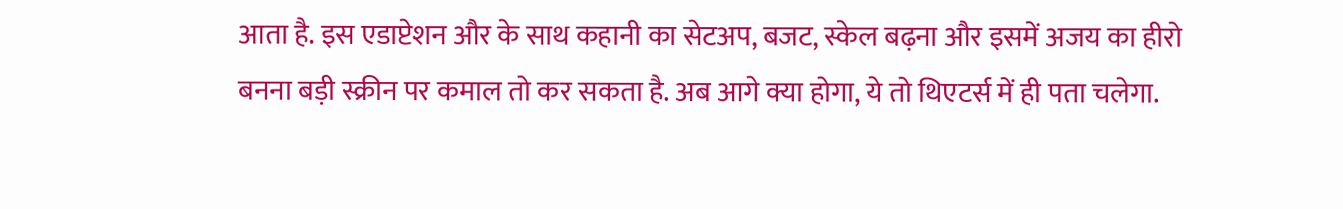आता है. इस एडाप्टेशन और के साथ कहानी का सेटअप, बजट, स्केल बढ़ना और इसमें अजय का हीरो बनना बड़ी स्क्रीन पर कमाल तो कर सकता है. अब आगे क्या होगा, ये तो थिएटर्स में ही पता चलेगा.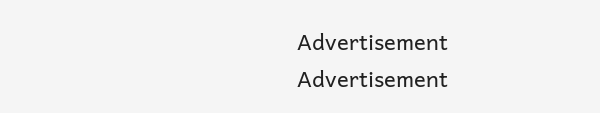Advertisement
Advertisement